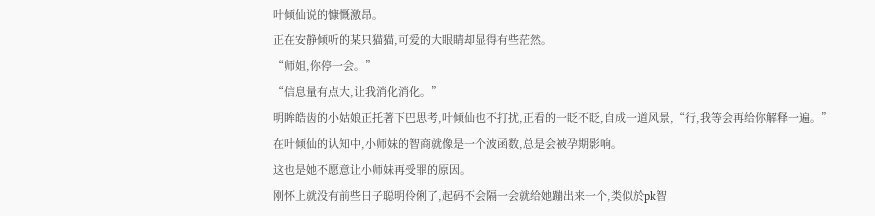叶倾仙说的慷慨激昂。
正在安静倾听的某只猫猫,可爱的大眼睛却显得有些茫然。
“师姐,你停一会。”
“信息量有点大,让我消化消化。”
明眸皓齿的小姑娘正托著下巴思考,叶倾仙也不打扰,正看的一眨不眨,自成一道风景,“行,我等会再给你解释一遍。”
在叶倾仙的认知中,小师妹的智商就像是一个波函数,总是会被孕期影响。
这也是她不愿意让小师妹再受罪的原因。
刚怀上就没有前些日子聪明伶俐了,起码不会隔一会就给她蹦出来一个,类似於pk智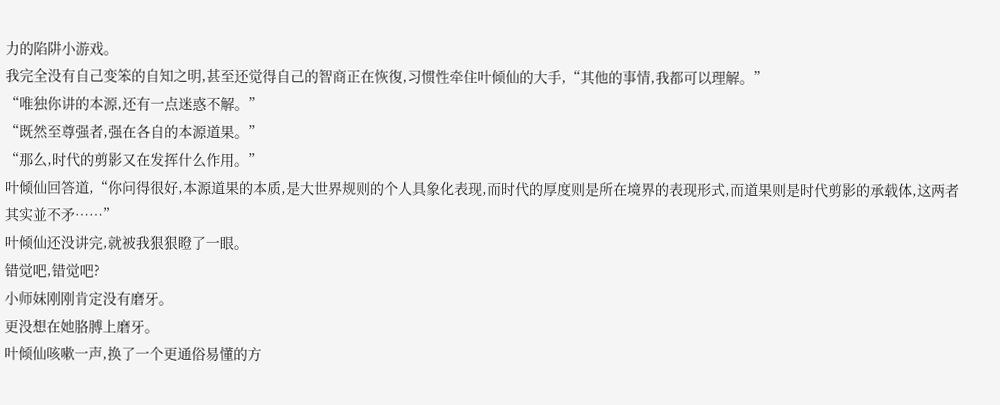力的陷阱小游戏。
我完全没有自己变笨的自知之明,甚至还觉得自己的智商正在恢復,习惯性牵住叶倾仙的大手,“其他的事情,我都可以理解。”
“唯独你讲的本源,还有一点迷惑不解。”
“既然至尊强者,强在各自的本源道果。”
“那么,时代的剪影又在发挥什么作用。”
叶倾仙回答道,“你问得很好,本源道果的本质,是大世界规则的个人具象化表现,而时代的厚度则是所在境界的表现形式,而道果则是时代剪影的承载体,这两者其实並不矛……”
叶倾仙还没讲完,就被我狠狠瞪了一眼。
错觉吧,错觉吧?
小师妹刚刚肯定没有磨牙。
更没想在她胳膊上磨牙。
叶倾仙咳嗽一声,换了一个更通俗易懂的方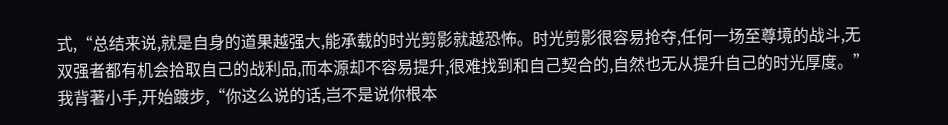式,“总结来说,就是自身的道果越强大,能承载的时光剪影就越恐怖。时光剪影很容易抢夺,任何一场至尊境的战斗,无双强者都有机会拾取自己的战利品,而本源却不容易提升,很难找到和自己契合的,自然也无从提升自己的时光厚度。”
我背著小手,开始踱步,“你这么说的话,岂不是说你根本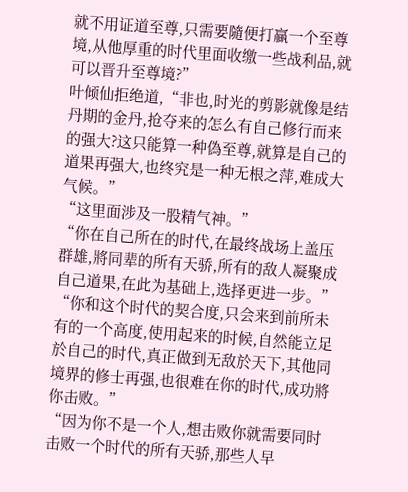就不用证道至尊,只需要隨便打贏一个至尊境,从他厚重的时代里面收缴一些战利品,就可以晋升至尊境?”
叶倾仙拒绝道,“非也,时光的剪影就像是结丹期的金丹,抢夺来的怎么有自己修行而来的强大?这只能算一种偽至尊,就算是自己的道果再强大,也终究是一种无根之萍,难成大气候。”
“这里面涉及一股精气神。”
“你在自己所在的时代,在最终战场上盖压群雄,將同辈的所有天骄,所有的敌人凝聚成自己道果,在此为基础上,选择更进一步。”
“你和这个时代的契合度,只会来到前所未有的一个高度,使用起来的时候,自然能立足於自己的时代,真正做到无敌於天下,其他同境界的修士再强,也很难在你的时代,成功將你击败。”
“因为你不是一个人,想击败你就需要同时击败一个时代的所有天骄,那些人早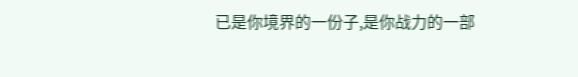已是你境界的一份子,是你战力的一部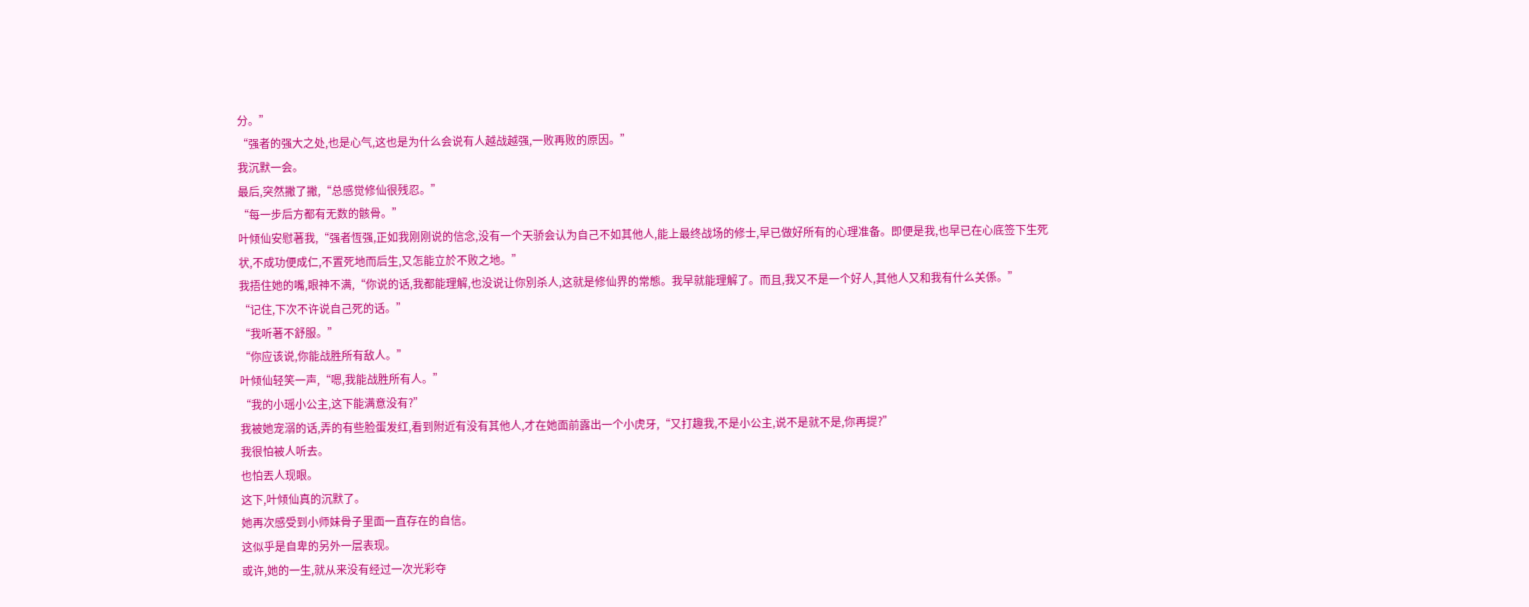分。”
“强者的强大之处,也是心气,这也是为什么会说有人越战越强,一败再败的原因。”
我沉默一会。
最后,突然撇了撇,“总感觉修仙很残忍。”
“每一步后方都有无数的骸骨。”
叶倾仙安慰著我,“强者恆强,正如我刚刚说的信念,没有一个天骄会认为自己不如其他人,能上最终战场的修士,早已做好所有的心理准备。即便是我,也早已在心底签下生死状,不成功便成仁,不置死地而后生,又怎能立於不败之地。”
我捂住她的嘴,眼神不满,“你说的话,我都能理解,也没说让你別杀人,这就是修仙界的常態。我早就能理解了。而且,我又不是一个好人,其他人又和我有什么关係。”
“记住,下次不许说自己死的话。”
“我听著不舒服。”
“你应该说,你能战胜所有敌人。”
叶倾仙轻笑一声,“嗯,我能战胜所有人。”
“我的小瑶小公主,这下能满意没有?”
我被她宠溺的话,弄的有些脸蛋发红,看到附近有没有其他人,才在她面前露出一个小虎牙,“又打趣我,不是小公主,说不是就不是,你再提?”
我很怕被人听去。
也怕丟人现眼。
这下,叶倾仙真的沉默了。
她再次感受到小师妹骨子里面一直存在的自信。
这似乎是自卑的另外一层表现。
或许,她的一生,就从来没有经过一次光彩夺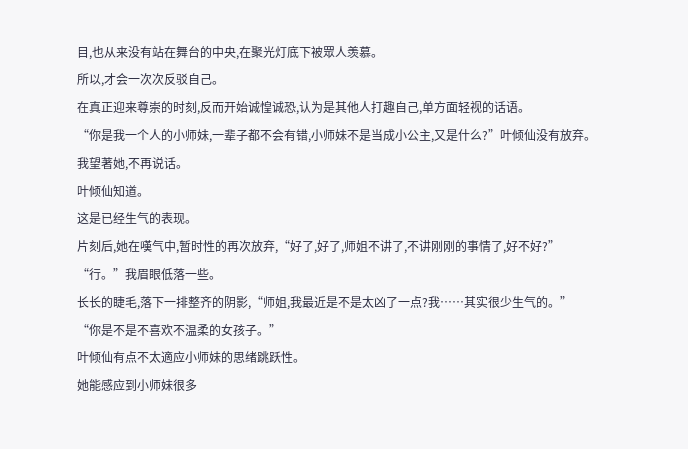目,也从来没有站在舞台的中央,在聚光灯底下被眾人羡慕。
所以,才会一次次反驳自己。
在真正迎来尊崇的时刻,反而开始诚惶诚恐,认为是其他人打趣自己,单方面轻视的话语。
“你是我一个人的小师妹,一辈子都不会有错,小师妹不是当成小公主,又是什么?”叶倾仙没有放弃。
我望著她,不再说话。
叶倾仙知道。
这是已经生气的表现。
片刻后,她在嘆气中,暂时性的再次放弃,“好了,好了,师姐不讲了,不讲刚刚的事情了,好不好?”
“行。”我眉眼低落一些。
长长的睫毛,落下一排整齐的阴影,“师姐,我最近是不是太凶了一点?我……其实很少生气的。”
“你是不是不喜欢不温柔的女孩子。”
叶倾仙有点不太適应小师妹的思绪跳跃性。
她能感应到小师妹很多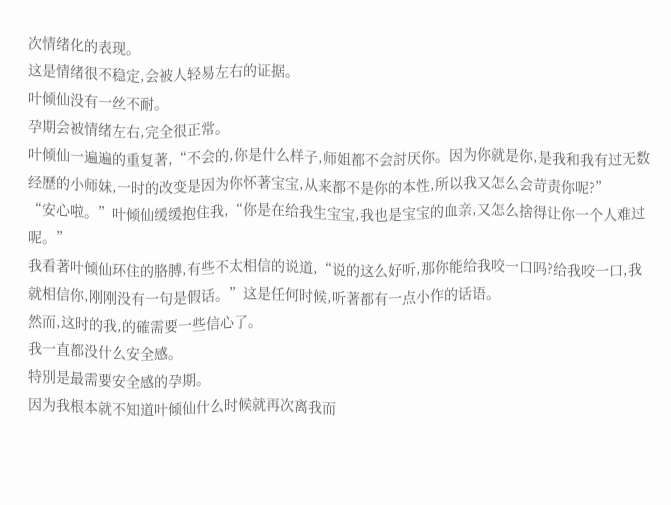次情绪化的表现。
这是情绪很不稳定,会被人轻易左右的证据。
叶倾仙没有一丝不耐。
孕期会被情绪左右,完全很正常。
叶倾仙一遍遍的重复著,“不会的,你是什么样子,师姐都不会討厌你。因为你就是你,是我和我有过无数经歷的小师妹,一时的改变是因为你怀著宝宝,从来都不是你的本性,所以我又怎么会苛责你呢?”
“安心啦。”叶倾仙缓缓抱住我,“你是在给我生宝宝,我也是宝宝的血亲,又怎么捨得让你一个人难过呢。”
我看著叶倾仙环住的胳膊,有些不太相信的说道,“说的这么好听,那你能给我咬一口吗?给我咬一口,我就相信你,刚刚没有一句是假话。”这是任何时候,听著都有一点小作的话语。
然而,这时的我,的確需要一些信心了。
我一直都没什么安全感。
特別是最需要安全感的孕期。
因为我根本就不知道叶倾仙什么时候就再次离我而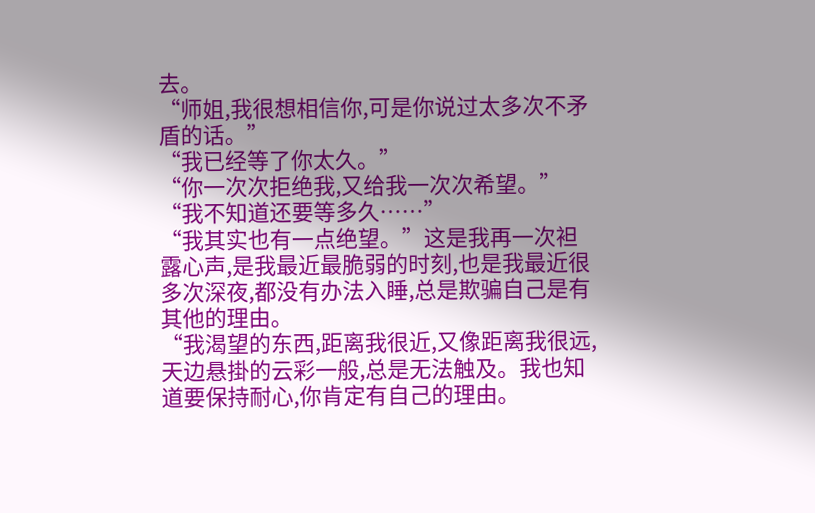去。
“师姐,我很想相信你,可是你说过太多次不矛盾的话。”
“我已经等了你太久。”
“你一次次拒绝我,又给我一次次希望。”
“我不知道还要等多久……”
“我其实也有一点绝望。”这是我再一次袒露心声,是我最近最脆弱的时刻,也是我最近很多次深夜,都没有办法入睡,总是欺骗自己是有其他的理由。
“我渴望的东西,距离我很近,又像距离我很远,天边悬掛的云彩一般,总是无法触及。我也知道要保持耐心,你肯定有自己的理由。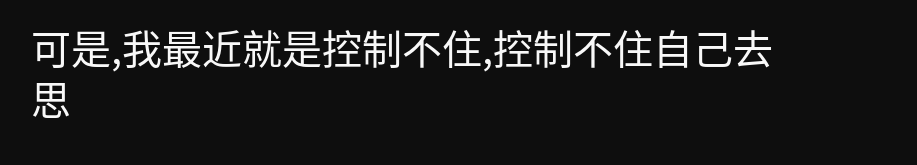可是,我最近就是控制不住,控制不住自己去思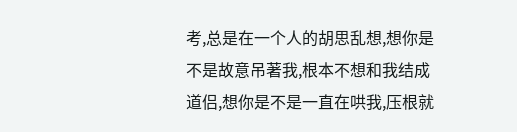考,总是在一个人的胡思乱想,想你是不是故意吊著我,根本不想和我结成道侣,想你是不是一直在哄我,压根就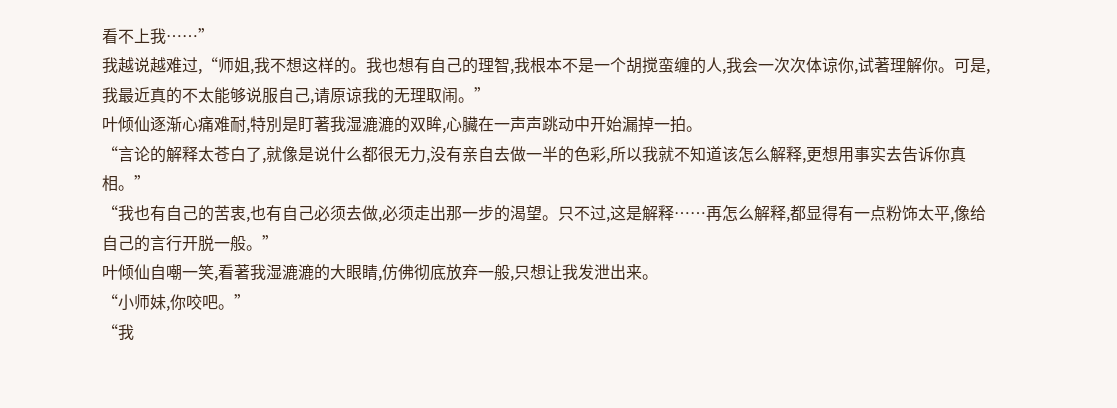看不上我……”
我越说越难过,“师姐,我不想这样的。我也想有自己的理智,我根本不是一个胡搅蛮缠的人,我会一次次体谅你,试著理解你。可是,我最近真的不太能够说服自己,请原谅我的无理取闹。”
叶倾仙逐渐心痛难耐,特別是盯著我湿漉漉的双眸,心臟在一声声跳动中开始漏掉一拍。
“言论的解释太苍白了,就像是说什么都很无力,没有亲自去做一半的色彩,所以我就不知道该怎么解释,更想用事实去告诉你真相。”
“我也有自己的苦衷,也有自己必须去做,必须走出那一步的渴望。只不过,这是解释……再怎么解释,都显得有一点粉饰太平,像给自己的言行开脱一般。”
叶倾仙自嘲一笑,看著我湿漉漉的大眼睛,仿佛彻底放弃一般,只想让我发泄出来。
“小师妹,你咬吧。”
“我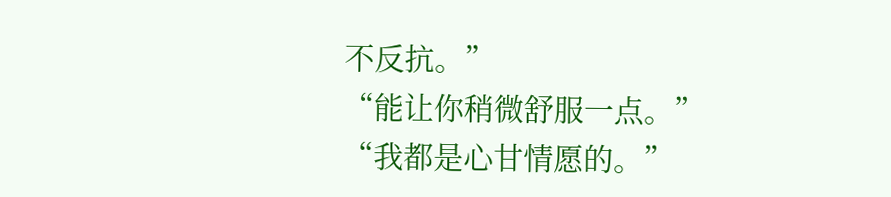不反抗。”
“能让你稍微舒服一点。”
“我都是心甘情愿的。”